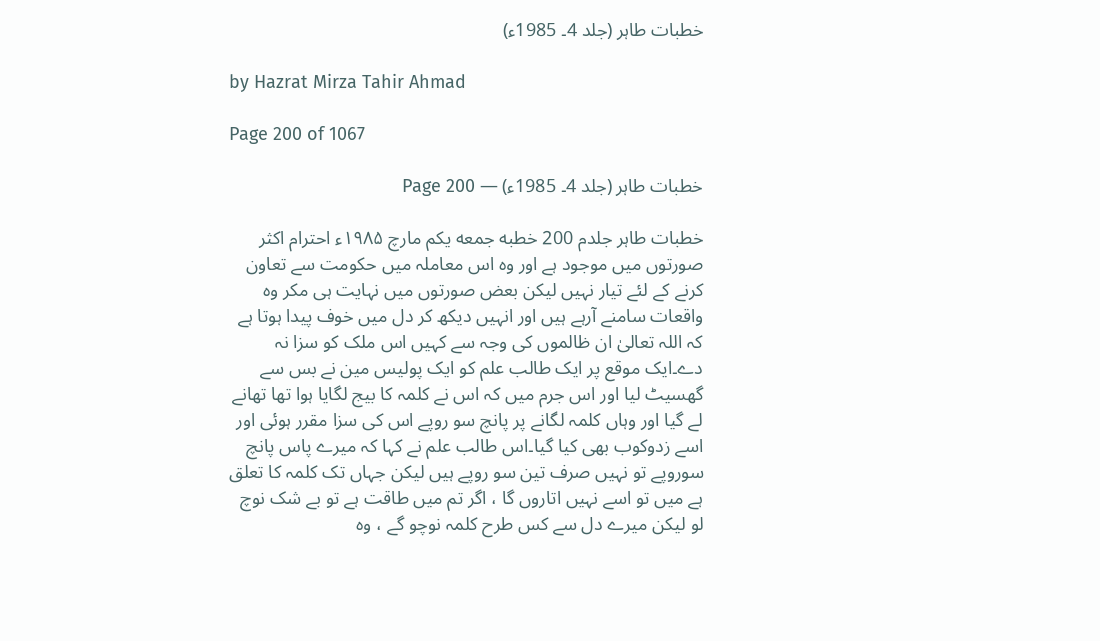خطبات طاہر (جلد 4۔ 1985ء)

by Hazrat Mirza Tahir Ahmad

Page 200 of 1067

خطبات طاہر (جلد 4۔ 1985ء) — Page 200

خطبات طاہر جلدم 200 خطبه جمعه یکم مارچ ۱۹۸۵ء احترام اکثر صورتوں میں موجود ہے اور وہ اس معاملہ میں حکومت سے تعاون کرنے کے لئے تیار نہیں لیکن بعض صورتوں میں نہایت ہی مکر وہ واقعات سامنے آرہے ہیں اور انہیں دیکھ کر دل میں خوف پیدا ہوتا ہے کہ اللہ تعالیٰ ان ظالموں کی وجہ سے کہیں اس ملک کو سزا نہ دے۔ایک موقع پر ایک طالب علم کو ایک پولیس مین نے بس سے گھسیٹ لیا اور اس جرم میں کہ اس نے کلمہ کا بیج لگایا ہوا تھا تھانے لے گیا اور وہاں کلمہ لگانے پر پانچ سو روپے اس کی سزا مقرر ہوئی اور اسے زدوکوب بھی کیا گیا۔اس طالب علم نے کہا کہ میرے پاس پانچ سوروپے تو نہیں صرف تین سو روپے ہیں لیکن جہاں تک کلمہ کا تعلق ہے میں تو اسے نہیں اتاروں گا ، اگر تم میں طاقت ہے تو بے شک نوچ لو لیکن میرے دل سے کس طرح کلمہ نوچو گے ، وہ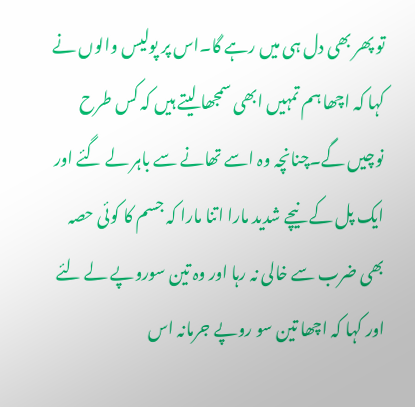تو پھر بھی دل ہی میں رہے گا۔اس پر پولیس والوں نے کہا کہ اچھا ہم تمہیں ابھی سمجھا لیتے ہیں کہ کس طرح نوچیں گے۔چنانچہ وہ اسے تھانے سے باہر لے گئے اور ایک پل کے نیچے شدید مارا اتنا مارا کہ جسم کا کوئی حصہ بھی ضرب سے خالی نہ رہا اور وہ تین سوروپے لے لئے اور کہا کہ اچھا تین سو روپے جرمانہ اس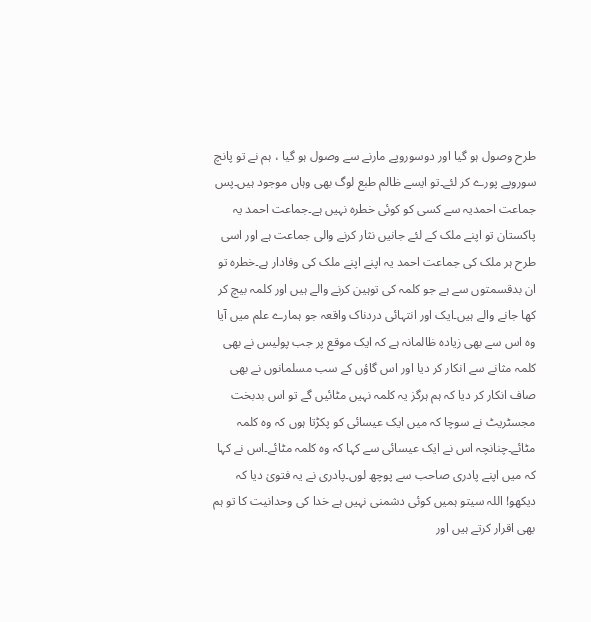طرح وصول ہو گیا اور دوسوروپے مارنے سے وصول ہو گیا ، ہم نے تو پانچ سوروپے پورے کر لئے۔تو ایسے ظالم طبع لوگ بھی وہاں موجود ہیں۔پس جماعت احمدیہ سے کسی کو کوئی خطرہ نہیں ہے۔جماعت احمد یہ پاکستان تو اپنے ملک کے لئے جانیں نثار کرنے والی جماعت ہے اور اسی طرح ہر ملک کی جماعت احمد یہ اپنے اپنے ملک کی وفادار ہے۔خطرہ تو ان بدقسمتوں سے ہے جو کلمہ کی توہین کرنے والے ہیں اور کلمہ بیچ کر کھا جانے والے ہیں۔ایک اور انتہائی دردناک واقعہ جو ہمارے علم میں آیا وہ اس سے بھی زیادہ ظالمانہ ہے کہ ایک موقع پر جب پولیس نے بھی کلمہ مثانے سے انکار کر دیا اور اس گاؤں کے سب مسلمانوں نے بھی صاف انکار کر دیا کہ ہم ہرگز یہ کلمہ نہیں مٹائیں گے تو اس بدبخت مجسٹریٹ نے سوچا کہ میں ایک عیسائی کو پکڑتا ہوں کہ وہ کلمہ مٹائے۔چنانچہ اس نے ایک عیسائی سے کہا کہ وہ کلمہ مٹائے۔اس نے کہا کہ میں اپنے پادری صاحب سے پوچھ لوں۔پادری نے یہ فتویٰ دیا کہ دیکھو! اللہ سیتو ہمیں کوئی دشمنی نہیں ہے خدا کی وحدانیت کا تو ہم بھی اقرار کرتے ہیں اور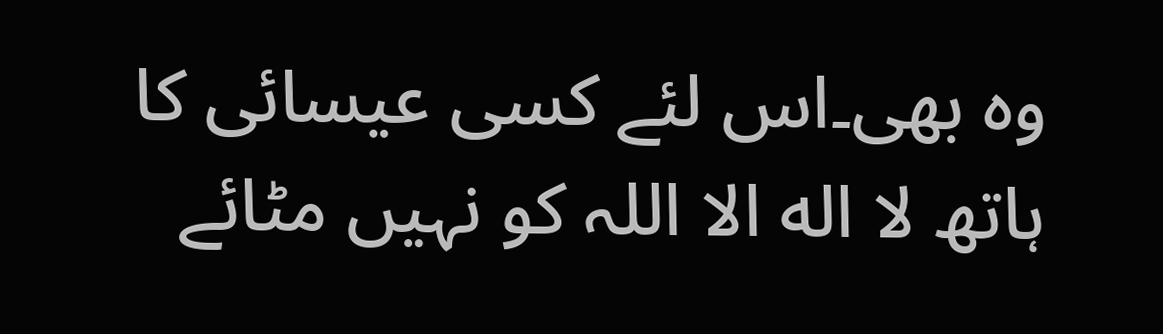وہ بھی۔اس لئے کسی عیسائی کا ہاتھ لا اله الا اللہ کو نہیں مٹائے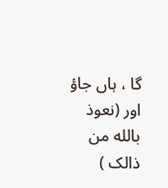گا ، ہاں جاؤ اور (نعوذ بالله من ذالک )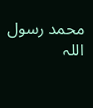محمد رسول اللہ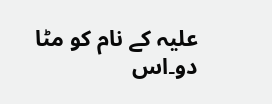علیہ کے نام کو مٹا دو۔اس